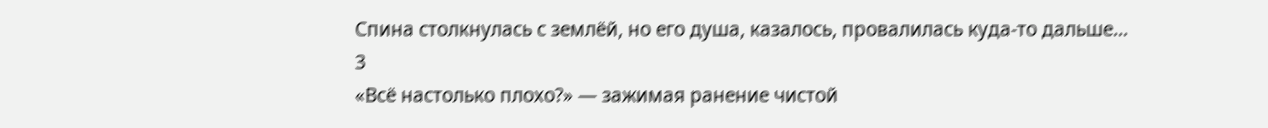Спина столкнулась с землёй, но его душа, казалось, провалилась куда-то дальше…
3
«Всё настолько плохо?» — зажимая ранение чистой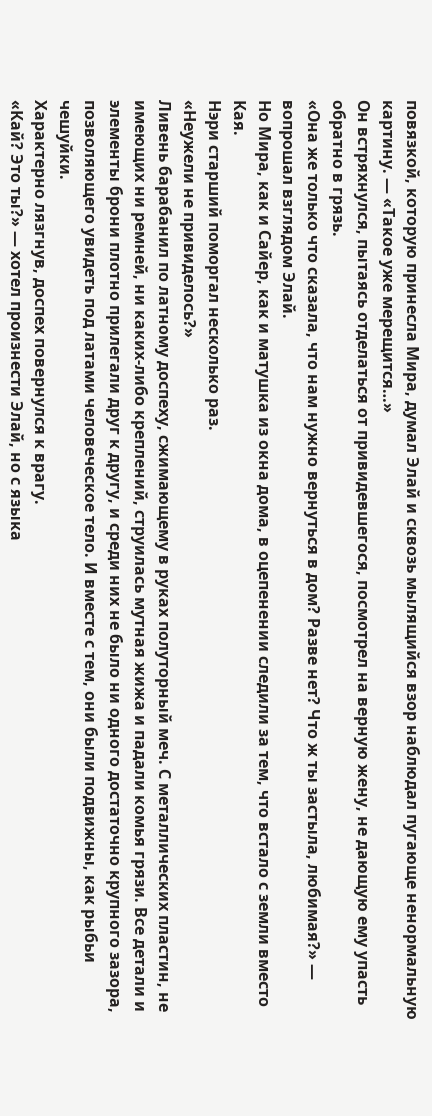повязкой, которую принесла Мира, думал Элай и сквозь мылящийся взор наблюдал пугающе ненормальную картину. — «Такое уже мерещится…»
Он встряхнулся, пытаясь отделаться от привидевшегося, посмотрел на верную жену, не дающую ему упасть обратно в грязь.
«Она же только что сказала, что нам нужно вернуться в дом? Разве нет? Что ж ты застыла, любимая?» — вопрошал взглядом Элай.
Но Мира, как и Сайер, как и матушка из окна дома, в оцепенении следили за тем, что встало с земли вместо Кая.
Нэри старший поморгал несколько раз.
«Неужели не привиделось?»
Ливень барабанил по латному доспеху, сжимающему в руках полуторный меч. С металлических пластин, не имеющих ни ремней, ни каких-либо креплений, струилась мутная жижа и падали комья грязи. Все детали и элементы брони плотно прилегали друг к другу, и среди них не было ни одного достаточно крупного зазора, позволяющего увидеть под латами человеческое тело. И вместе с тем, они были подвижны, как рыбьи чешуйки.
Характерно лязгнув, доспех повернулся к врагу.
«Кай? Это ты?» — хотел произнести Элай, но с языка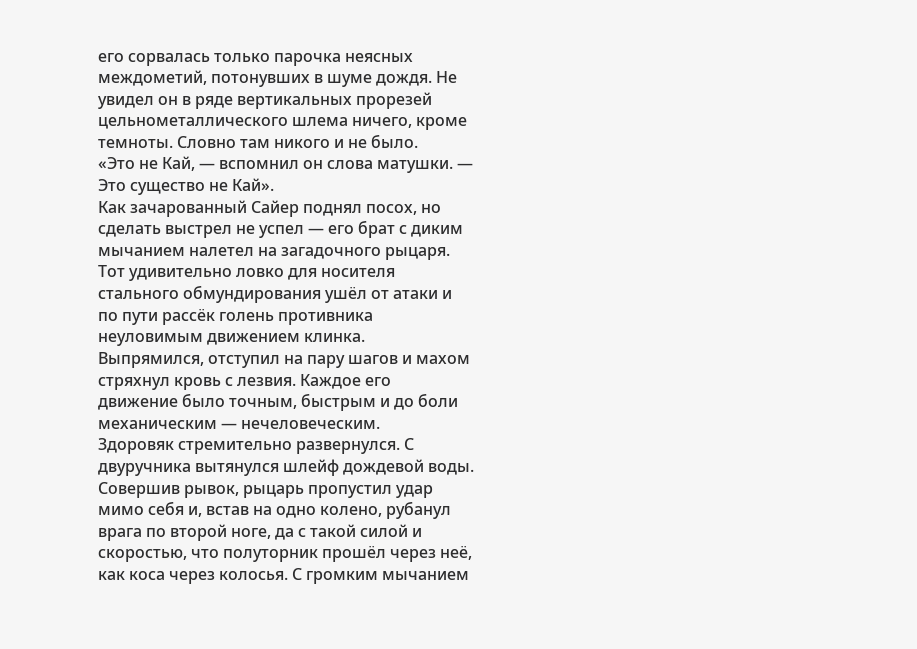его сорвалась только парочка неясных междометий, потонувших в шуме дождя. Не увидел он в ряде вертикальных прорезей цельнометаллического шлема ничего, кроме темноты. Словно там никого и не было.
«Это не Кай, — вспомнил он слова матушки. — Это существо не Кай».
Как зачарованный Сайер поднял посох, но сделать выстрел не успел — его брат с диким мычанием налетел на загадочного рыцаря. Тот удивительно ловко для носителя стального обмундирования ушёл от атаки и по пути рассёк голень противника неуловимым движением клинка. Выпрямился, отступил на пару шагов и махом стряхнул кровь с лезвия. Каждое его движение было точным, быстрым и до боли механическим — нечеловеческим.
Здоровяк стремительно развернулся. С двуручника вытянулся шлейф дождевой воды. Совершив рывок, рыцарь пропустил удар мимо себя и, встав на одно колено, рубанул врага по второй ноге, да с такой силой и скоростью, что полуторник прошёл через неё, как коса через колосья. С громким мычанием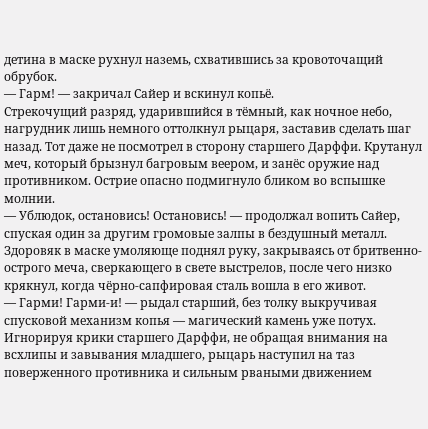детина в маске рухнул наземь, схватившись за кровоточащий обрубок.
— Гарм! — закричал Сайер и вскинул копьё.
Стрекочущий разряд, ударившийся в тёмный, как ночное небо, нагрудник лишь немного оттолкнул рыцаря, заставив сделать шаг назад. Тот даже не посмотрел в сторону старшего Дарффи. Крутанул меч, который брызнул багровым веером, и занёс оружие над противником. Острие опасно подмигнуло бликом во вспышке молнии.
— Ублюдок, остановись! Остановись! — продолжал вопить Сайер, спуская один за другим громовые залпы в бездушный металл.
Здоровяк в маске умоляюще поднял руку, закрываясь от бритвенно-острого меча, сверкающего в свете выстрелов, после чего низко крякнул, когда чёрно-сапфировая сталь вошла в его живот.
— Гарми! Гарми-и! — рыдал старший, без толку выкручивая спусковой механизм копья — магический камень уже потух.
Игнорируя крики старшего Дарффи, не обращая внимания на всхлипы и завывания младшего, рыцарь наступил на таз поверженного противника и сильным рваными движением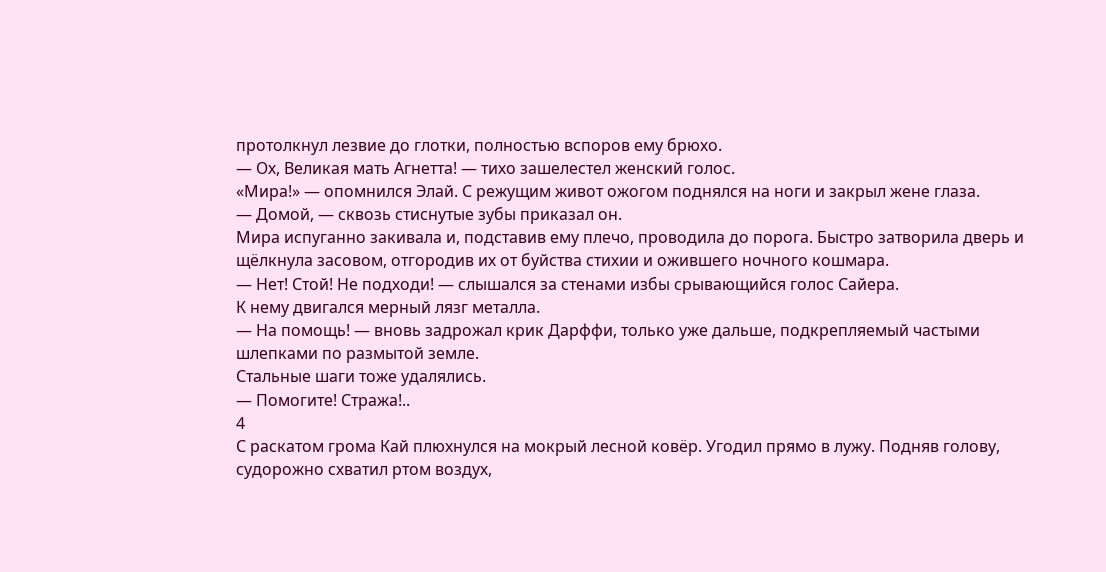протолкнул лезвие до глотки, полностью вспоров ему брюхо.
— Ох, Великая мать Агнетта! — тихо зашелестел женский голос.
«Мира!» — опомнился Элай. С режущим живот ожогом поднялся на ноги и закрыл жене глаза.
— Домой, — сквозь стиснутые зубы приказал он.
Мира испуганно закивала и, подставив ему плечо, проводила до порога. Быстро затворила дверь и щёлкнула засовом, отгородив их от буйства стихии и ожившего ночного кошмара.
— Нет! Стой! Не подходи! — слышался за стенами избы срывающийся голос Сайера.
К нему двигался мерный лязг металла.
— На помощь! — вновь задрожал крик Дарффи, только уже дальше, подкрепляемый частыми шлепками по размытой земле.
Стальные шаги тоже удалялись.
— Помогите! Стража!..
4
С раскатом грома Кай плюхнулся на мокрый лесной ковёр. Угодил прямо в лужу. Подняв голову, судорожно схватил ртом воздух,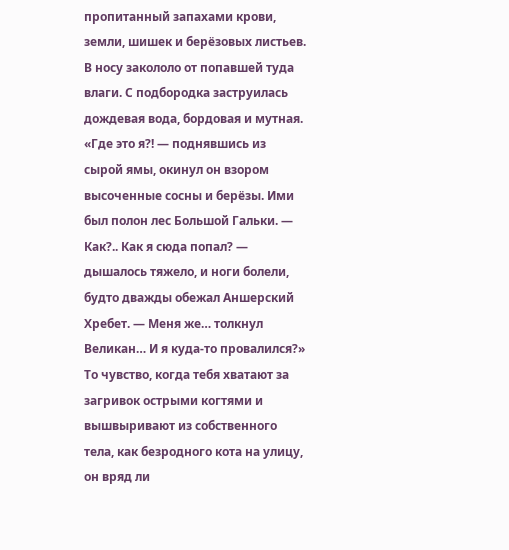пропитанный запахами крови, земли, шишек и берёзовых листьев. В носу закололо от попавшей туда влаги. С подбородка заструилась дождевая вода, бордовая и мутная.
«Где это я?! — поднявшись из сырой ямы, окинул он взором высоченные сосны и берёзы. Ими был полон лес Большой Гальки. — Как?.. Как я сюда попал? — дышалось тяжело, и ноги болели, будто дважды обежал Аншерский Хребет. — Меня же… толкнул Великан… И я куда-то провалился?»
То чувство, когда тебя хватают за загривок острыми когтями и вышвыривают из собственного тела, как безродного кота на улицу, он вряд ли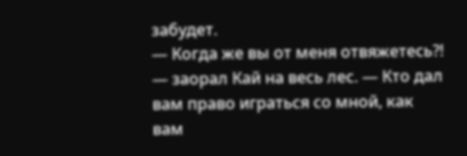забудет.
— Когда же вы от меня отвяжетесь?! — заорал Кай на весь лес. — Кто дал вам право играться со мной, как вам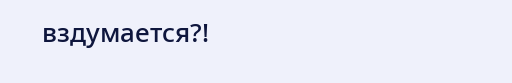вздумается?!